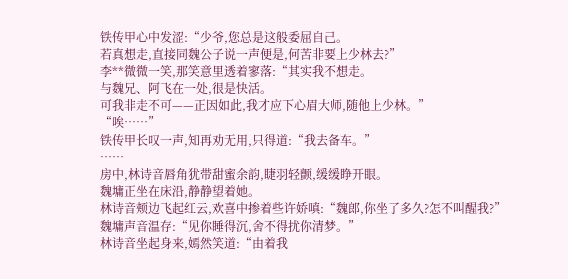铁传甲心中发涩:“少爷,您总是这般委屈自己。
若真想走,直接同魏公子说一声便是,何苦非要上少林去?”
李**微微一笑,那笑意里透着寥落:“其实我不想走。
与魏兄、阿飞在一处,很是快活。
可我非走不可——正因如此,我才应下心眉大师,随他上少林。”
“唉……”
铁传甲长叹一声,知再劝无用,只得道:“我去备车。”
……
房中,林诗音唇角犹带甜蜜余韵,睫羽轻颤,缓缓睁开眼。
魏墉正坐在床沿,静静望着她。
林诗音颊边飞起红云,欢喜中掺着些许娇嗔:“魏郎,你坐了多久?怎不叫醒我?”
魏墉声音温存:“见你睡得沉,舍不得扰你清梦。”
林诗音坐起身来,嫣然笑道:“由着我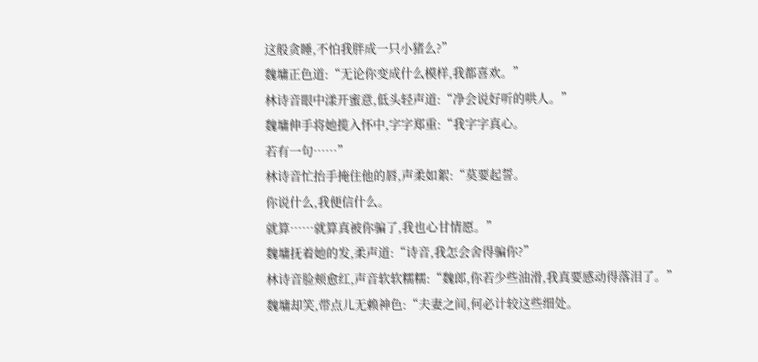这般贪睡,不怕我胖成一只小猪么?”
魏墉正色道:“无论你变成什么模样,我都喜欢。”
林诗音眼中漾开蜜意,低头轻声道:“净会说好听的哄人。”
魏墉伸手将她揽入怀中,字字郑重:“我字字真心。
若有一句……”
林诗音忙抬手掩住他的唇,声柔如絮:“莫要起誓。
你说什么,我便信什么。
就算……就算真被你骗了,我也心甘情愿。”
魏墉抚着她的发,柔声道:“诗音,我怎会舍得骗你?”
林诗音脸颊愈红,声音软软糯糯:“魏郎,你若少些油滑,我真要感动得落泪了。”
魏墉却笑,带点儿无赖神色:“夫妻之间,何必计较这些细处。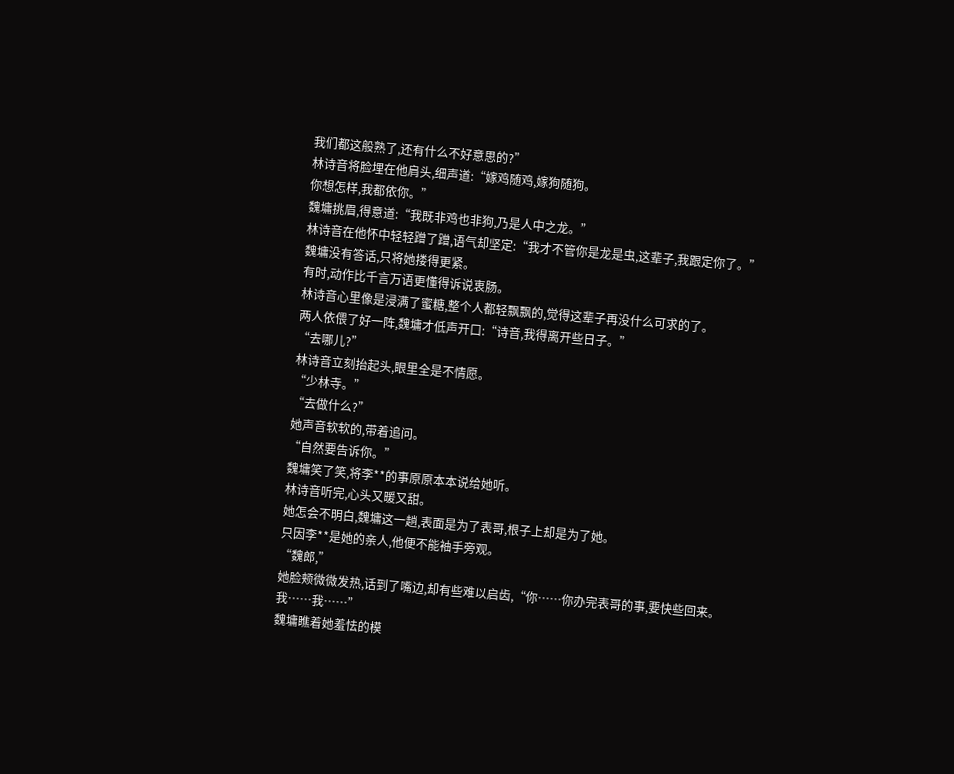我们都这般熟了,还有什么不好意思的?”
林诗音将脸埋在他肩头,细声道:“嫁鸡随鸡,嫁狗随狗。
你想怎样,我都依你。”
魏墉挑眉,得意道:“我既非鸡也非狗,乃是人中之龙。”
林诗音在他怀中轻轻蹭了蹭,语气却坚定:“我才不管你是龙是虫,这辈子,我跟定你了。”
魏墉没有答话,只将她搂得更紧。
有时,动作比千言万语更懂得诉说衷肠。
林诗音心里像是浸满了蜜糖,整个人都轻飘飘的,觉得这辈子再没什么可求的了。
两人依偎了好一阵,魏墉才低声开口:“诗音,我得离开些日子。”
“去哪儿?”
林诗音立刻抬起头,眼里全是不情愿。
“少林寺。”
“去做什么?”
她声音软软的,带着追问。
“自然要告诉你。”
魏墉笑了笑,将李**的事原原本本说给她听。
林诗音听完,心头又暖又甜。
她怎会不明白,魏墉这一趟,表面是为了表哥,根子上却是为了她。
只因李**是她的亲人,他便不能袖手旁观。
“魏郎,”
她脸颊微微发热,话到了嘴边,却有些难以启齿,“你……你办完表哥的事,要快些回来。
我……我……”
魏墉瞧着她羞怯的模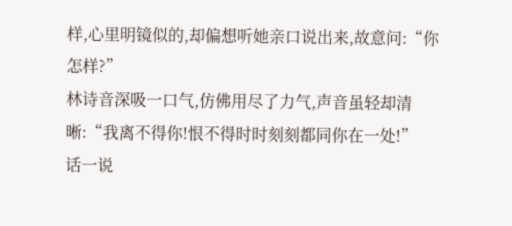样,心里明镜似的,却偏想听她亲口说出来,故意问:“你怎样?”
林诗音深吸一口气,仿佛用尽了力气,声音虽轻却清晰:“我离不得你!恨不得时时刻刻都同你在一处!”
话一说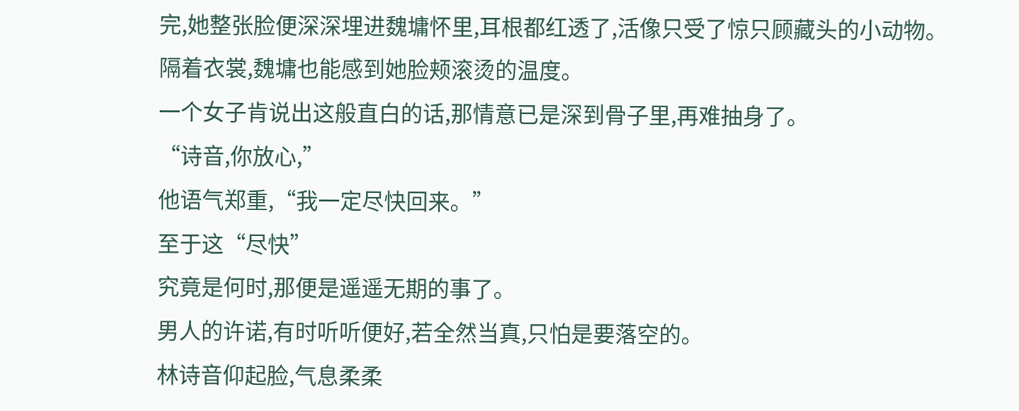完,她整张脸便深深埋进魏墉怀里,耳根都红透了,活像只受了惊只顾藏头的小动物。
隔着衣裳,魏墉也能感到她脸颊滚烫的温度。
一个女子肯说出这般直白的话,那情意已是深到骨子里,再难抽身了。
“诗音,你放心,”
他语气郑重,“我一定尽快回来。”
至于这“尽快”
究竟是何时,那便是遥遥无期的事了。
男人的许诺,有时听听便好,若全然当真,只怕是要落空的。
林诗音仰起脸,气息柔柔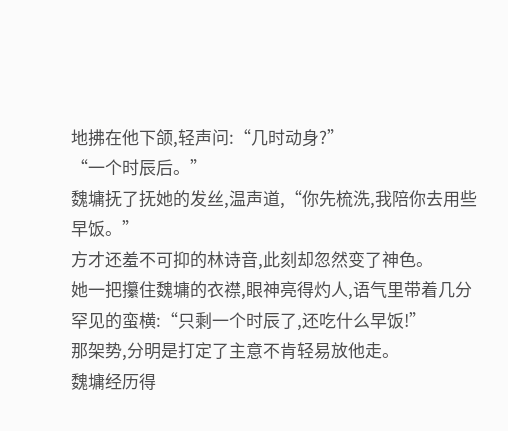地拂在他下颌,轻声问:“几时动身?”
“一个时辰后。”
魏墉抚了抚她的发丝,温声道,“你先梳洗,我陪你去用些早饭。”
方才还羞不可抑的林诗音,此刻却忽然变了神色。
她一把攥住魏墉的衣襟,眼神亮得灼人,语气里带着几分罕见的蛮横:“只剩一个时辰了,还吃什么早饭!”
那架势,分明是打定了主意不肯轻易放他走。
魏墉经历得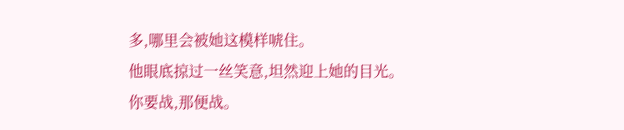多,哪里会被她这模样唬住。
他眼底掠过一丝笑意,坦然迎上她的目光。
你要战,那便战。